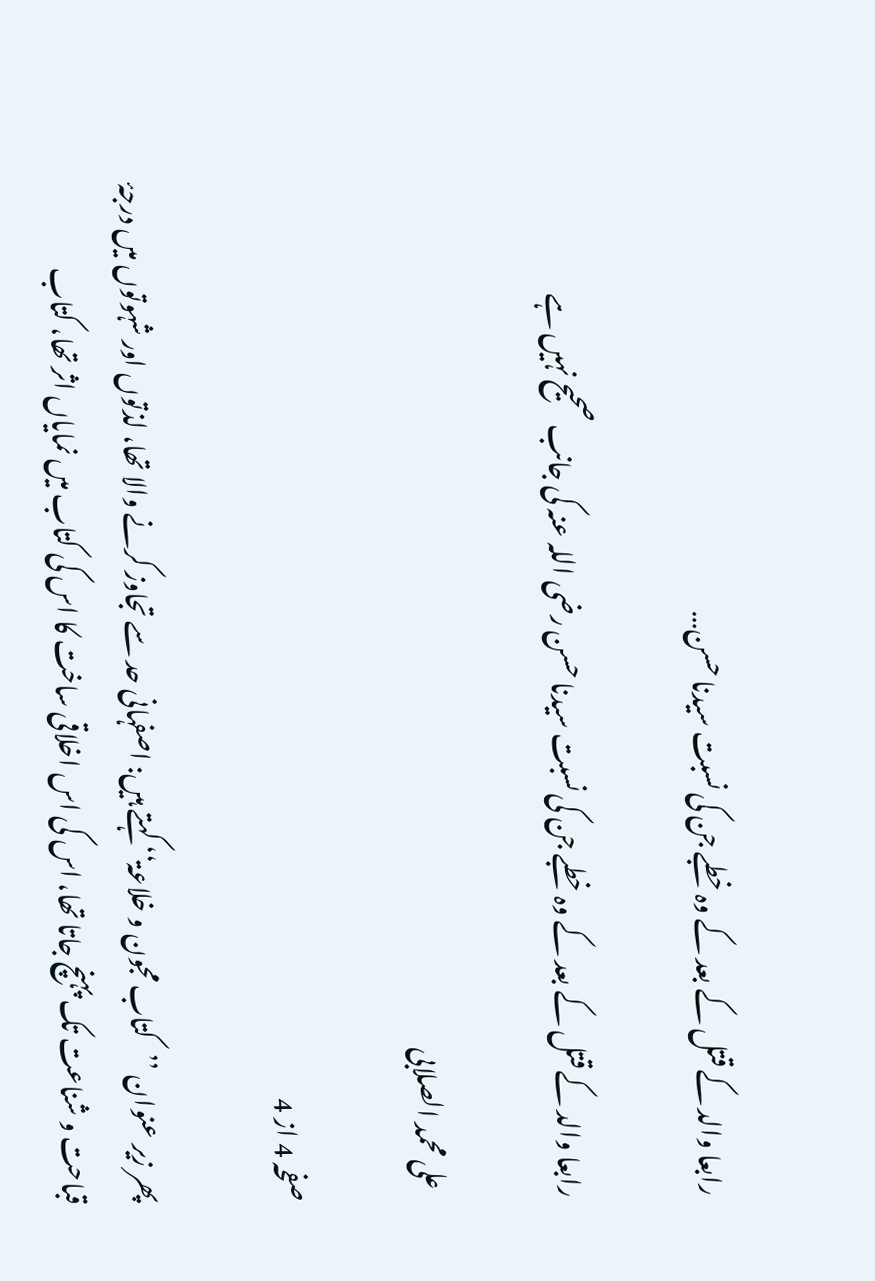رابعا والد کے قتل کے بعد کے وہ خطبے جن کی نسبت سیدنا حسن…

رابعا والد کے قتل کے بعد کے وہ خطبے جن کی نسبت سیدنا حسن رضی اللہ عنہ کی جانب صحیح نہیں ہے

  علی محمد الصلابی

صفحہ 4 از 4

پھر زیر عنوان ’’کتاب مجون و خلاعۃ‘‘ کہتے ہیں: اصفہانی حد سے تجاوز کرنے والا تھا، لذتوں اور شہوتوں میں درجۂ قباحت و شناعت تک پہنچ جاتا تھا، اس کی اس اخلاقی ساخت کا اس کی کتاب میں نمایاں اثر تھا، کتاب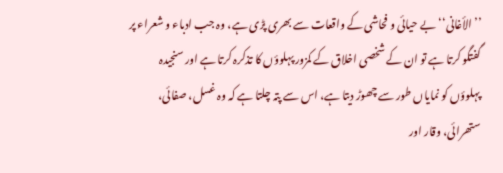’’الأغانی‘‘ بے حیائی و فحاشی کے واقعات سے بھری پڑی ہے، وہ جب ادباء و شعراء پر گفتگو کرتا ہے تو ان کے شخصی اخلاق کے کمزور پہلوؤں کا تذکرہ کرتا ہے اور سنجیدہ پہلوؤں کو نمایاں طور سے چھوڑ دیتا ہے، اس سے پتہ چلتا ہے کہ وہ غسل، صفائی، ستھرائی، وقار اور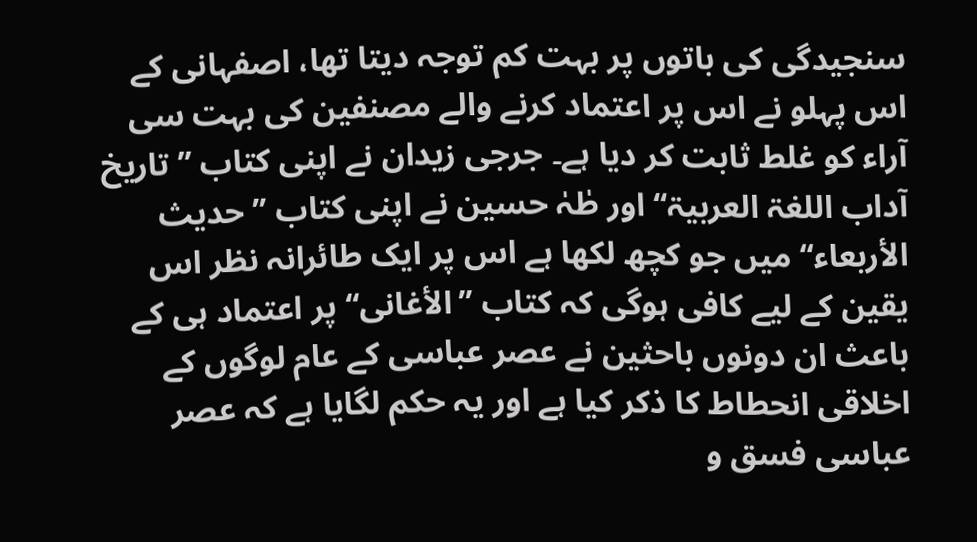سنجیدگی کی باتوں پر بہت کم توجہ دیتا تھا، اصفہانی کے اس پہلو نے اس پر اعتماد کرنے والے مصنفین کی بہت سی آراء کو غلط ثابت کر دیا ہے۔ جرجی زیدان نے اپنی کتاب ’’تاریخ آداب اللغۃ العربیۃ‘‘ اور طٰہٰ حسین نے اپنی کتاب ’’حدیث الأربعاء‘‘ میں جو کچھ لکھا ہے اس پر ایک طائرانہ نظر اس یقین کے لیے کافی ہوگی کہ کتاب ’’الأغانی‘‘ پر اعتماد ہی کے باعث ان دونوں باحثین نے عصر عباسی کے عام لوگوں کے اخلاقی انحطاط کا ذکر کیا ہے اور یہ حکم لگایا ہے کہ عصر عباسی فسق و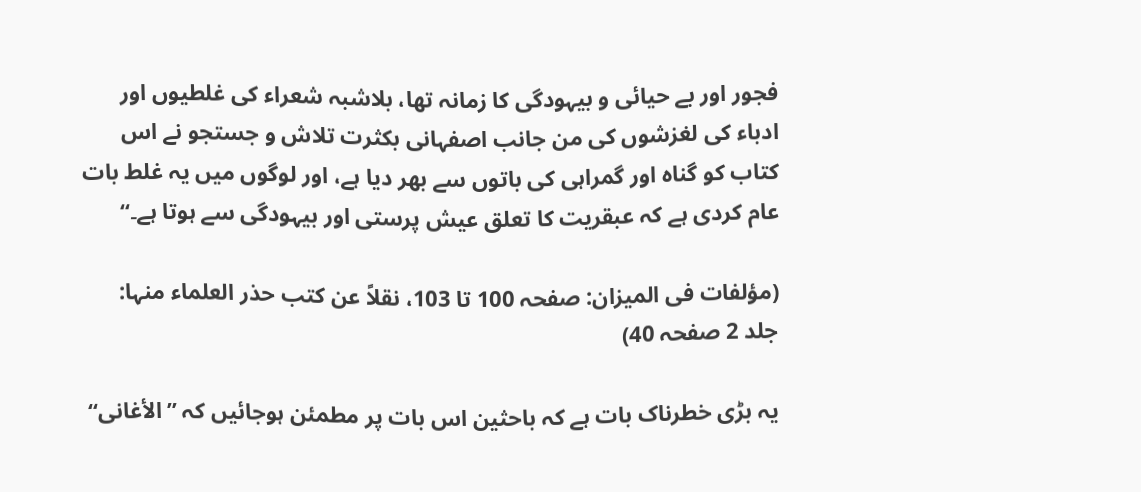فجور اور بے حیائی و بیہودگی کا زمانہ تھا، بلاشبہ شعراء کی غلطیوں اور ادباء کی لغزشوں کی من جانب اصفہانی بکثرت تلاش و جستجو نے اس کتاب کو گناہ اور گمراہی کی باتوں سے بھر دیا ہے، اور لوگوں میں یہ غلط بات عام کردی ہے کہ عبقریت کا تعلق عیش پرستی اور بیہودگی سے ہوتا ہے۔‘‘

(مؤلفات فی المیزان: صفحہ 100 تا 103، نقلاً عن کتب حذر العلماء منہا: جلد 2 صفحہ 40)

یہ بڑی خطرناک بات ہے کہ باحثین اس بات پر مطمئن ہوجائیں کہ ’’الأغانی‘‘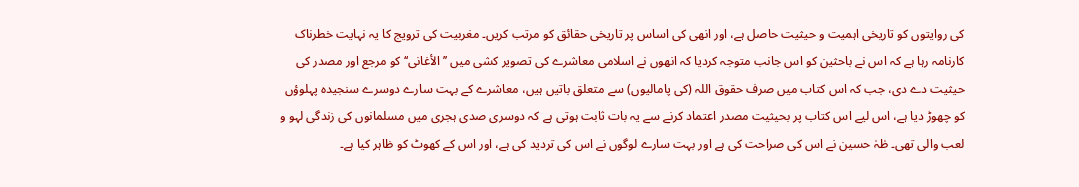کی روایتوں کو تاریخی اہمیت و حیثیت حاصل ہے، اور انھی کی اساس پر تاریخی حقائق کو مرتب کریں۔ مغربیت کی ترویج کا یہ نہایت خطرناک کارنامہ رہا ہے کہ اس نے باحثین کو اس جانب متوجہ کردیا کہ انھوں نے اسلامی معاشرے کی تصویر کشی میں ’’الأغانی‘‘ کو مرجع اور مصدر کی حیثیت دے دی، جب کہ اس کتاب میں صرف حقوق اللہ (کی پامالیوں) سے متعلق باتیں ہیں، معاشرے کے بہت سارے دوسرے سنجیدہ پہلوؤں کو چھوڑ دیا ہے، اس لیے اس کتاب پر بحیثیت مصدر اعتماد کرنے سے یہ بات ثابت ہوتی ہے کہ دوسری صدی ہجری میں مسلمانوں کی زندگی لہو و لعب والی تھی۔ طٰہٰ حسین نے اس کی صراحت کی ہے اور بہت سارے لوگوں نے اس کی تردید کی ہے، اور اس کے کھوٹ کو ظاہر کیا ہے۔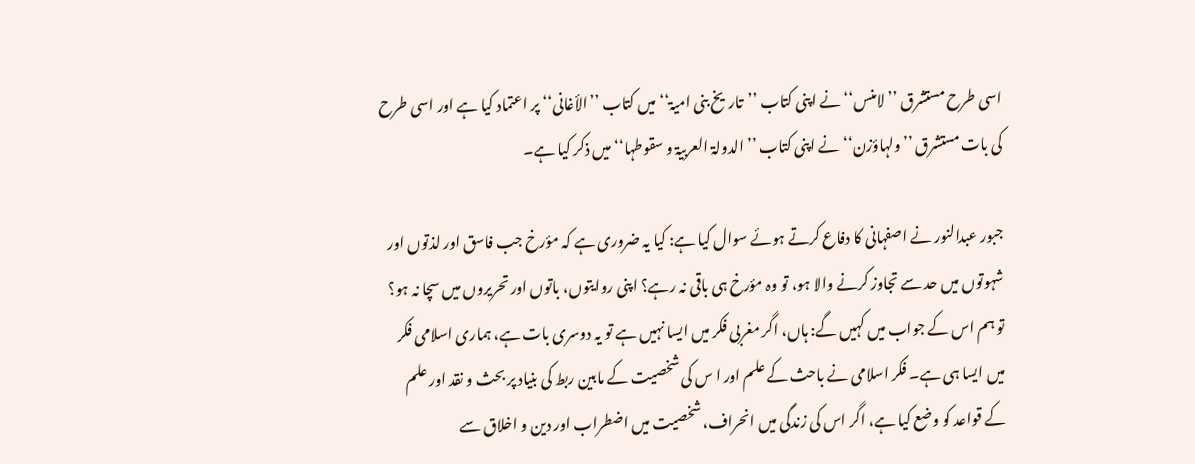اسی طرح مستشرق ’’لامنس‘‘ نے اپنی کتاب ’’تاریخ بنی امیۃ‘‘ میں کتاب ’’الأغانی‘‘ پر اعتماد کیا ہے اور اسی طرح کی بات مستشرق ’’ولہاؤزن‘‘ نے اپنی کتاب ’’الدولۃ العربیۃ و سقوطہا‘‘ میں ذکر کیا ہے۔

جبور عبدالنور نے اصفہانی کا دفاع کرتے ہوئے سوال کیا ہے: کیا یہ ضروری ہے کہ مؤرخ جب فاسق اور لذتوں اور شہوتوں میں حد سے تجاوز کرنے والا ہو، تو وہ مؤرخ ہی باقی نہ رہے؟ اپنی روایتوں، باتوں اور تحریروں میں سچا نہ ہو؟ تو ہم اس کے جواب میں کہیں گے: ہاں، اگر مغربی فکر میں ایسا نہیں ہے تو یہ دوسری بات ہے، ہماری اسلامی فکر میں ایسا ہی ہے۔ فکر اسلامی نے باحث کے علم اور ا س کی شخصیت کے مابین ربط کی بنیاد پر بحث و نقد اور علم کے قواعد کو وضع کیا ہے، اگر اس کی زندگی میں انحراف، شخصیت میں اضطراب اور دین و اخلاق سے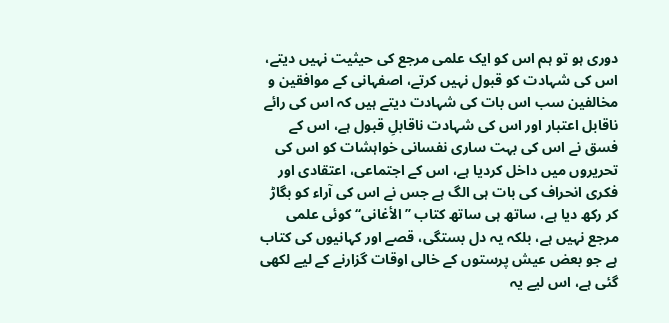دوری ہو تو ہم اس کو ایک علمی مرجع کی حیثیت نہیں دیتے، اس کی شہادت کو قبول نہیں کرتے، اصفہانی کے موافقین و مخالفین سب اس بات کی شہادت دیتے ہیں کہ اس کی رائے ناقابل اعتبار اور اس کی شہادت ناقابلِ قبول ہے، اس کے فسق نے اس کی بہت ساری نفسانی خواہشات کو اس کی تحریروں میں داخل کردیا ہے، اس کے اجتماعی، اعتقادی اور فکری انحراف کی بات ہی الگ ہے جس نے اس کی آراء کو بگاڑ کر رکھ دیا ہے، ساتھ ہی ساتھ کتاب ’’الأغانی‘‘ کوئی علمی مرجع نہیں ہے، بلکہ یہ دل بستگی، قصے اور کہانیوں کی کتاب ہے جو بعض عیش پرستوں کے خالی اوقات گزارنے کے لیے لکھی گئی ہے، اس لیے یہ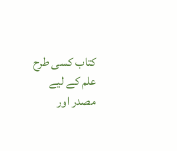کتاب کسی طرح علم کے لیے مصدر اور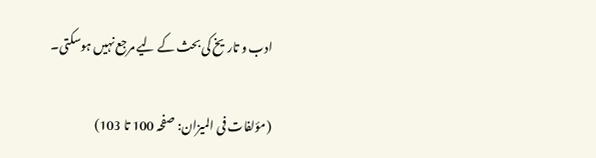ادب و تاریخ کی بحث کے لیے مرجع نہیں ہوسکتی۔

(مؤلفات فی المیزان: صفحہ 100 تا 103)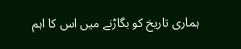ہماری تاریخ کو بگاڑنے میں اس کا اہم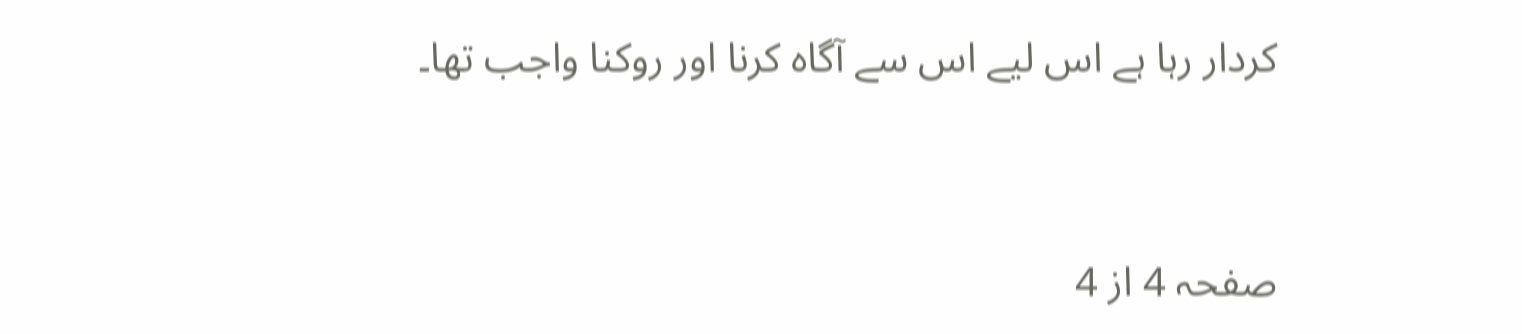کردار رہا ہے اس لیے اس سے آگاہ کرنا اور روکنا واجب تھا۔



صفحہ 4 از 4